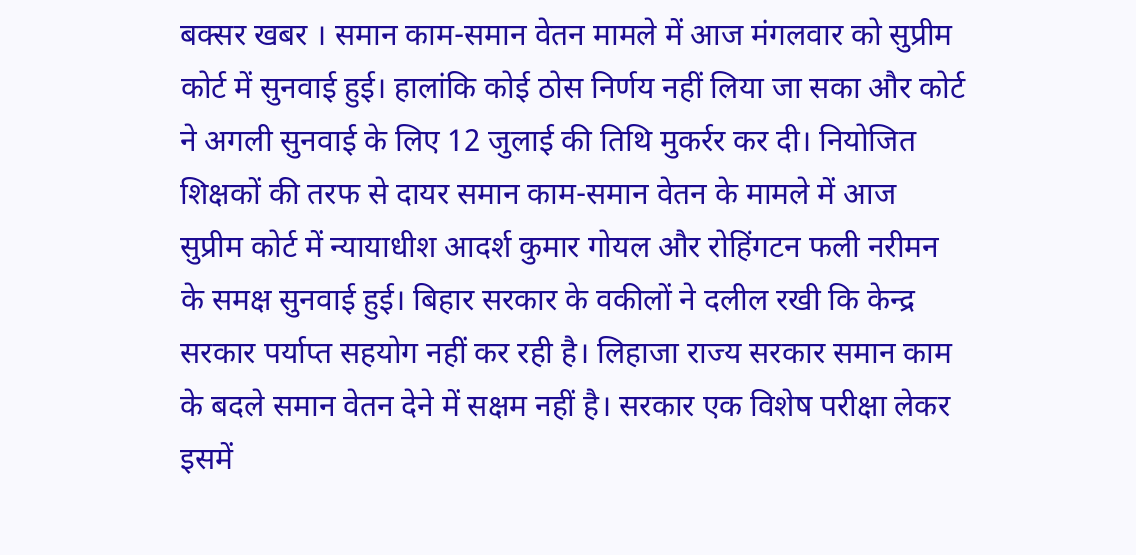बक्सर खबर । समान काम-समान वेतन मामले में आज मंगलवार को सुप्रीम कोर्ट में सुनवाई हुई। हालांकि कोई ठोस निर्णय नहीं लिया जा सका और कोर्ट ने अगली सुनवाई के लिए 12 जुलाई की तिथि मुकर्रर कर दी। नियोजित शिक्षकों की तरफ से दायर समान काम-समान वेतन के मामले में आज सुप्रीम कोर्ट में न्यायाधीश आदर्श कुमार गोयल और रोहिंगटन फली नरीमन के समक्ष सुनवाई हुई। बिहार सरकार के वकीलों ने दलील रखी कि केन्द्र सरकार पर्याप्त सहयोग नहीं कर रही है। लिहाजा राज्य सरकार समान काम के बदले समान वेतन देने में सक्षम नहीं है। सरकार एक विशेष परीक्षा लेकर इसमें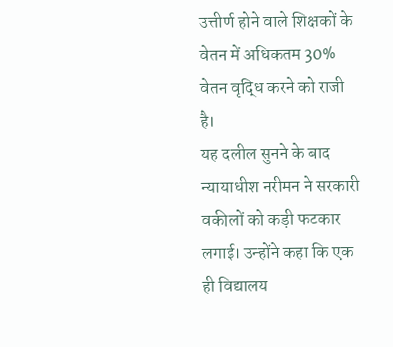उत्तीर्ण होने वाले शिक्षकों के वेतन में अधिकतम 30% वेतन वृद्धि करने को राजी है।
यह दलील सुनने के बाद न्यायाधीश नरीमन ने सरकारी वकीलों को कड़ी फटकार लगाई। उन्होंने कहा कि एक ही विद्यालय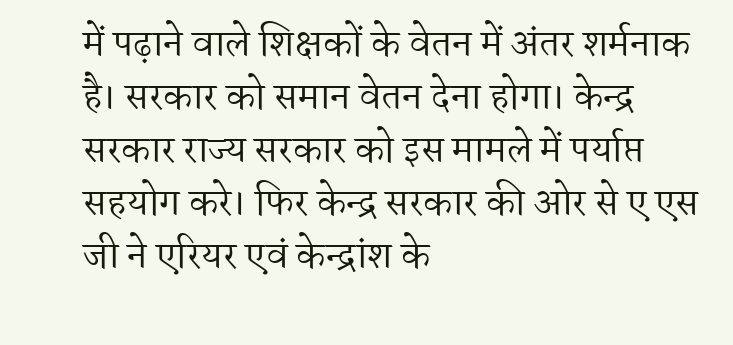में पढ़ाने वाले शिक्षकों के वेतन में अंतर शर्मनाक है। सरकार को समान वेतन देना होगा। केन्द्र सरकार राज्य सरकार को इस मामले में पर्याप्त सहयोग करे। फिर केन्द्र सरकार की ओर से ए एस जी ने एरियर एवं केन्द्रांश के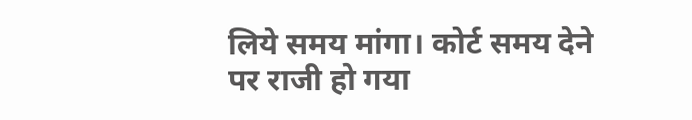लिये समय मांगा। कोर्ट समय देने पर राजी हो गया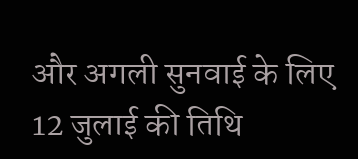और अगली सुनवाई के लिए 12 जुलाई की तिथि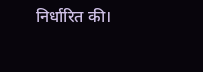निर्धारित की।